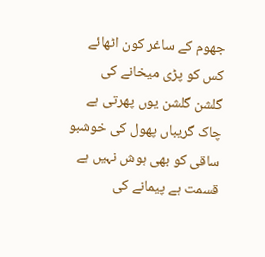جھوم کے ساغر کون اٹھائے کس کو پڑی میخانے کی
گلشن گلشن یوں پھرتی ہے چاک گریباں پھول کی خوشبو
ساقی کو بھی ہوش نہیں ہے قسمت ہے پیمانے کی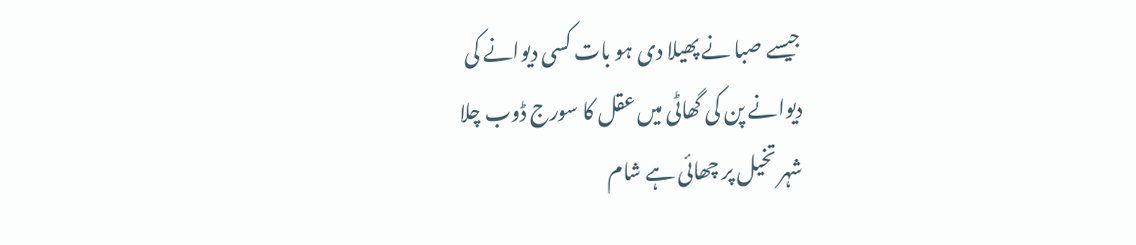جیسے صبا نے پھیلا دی ہو بات کسی دیوانے کی
دیوانے پن کی گھاٹی میں عقل کا سورج ڈوب چلا
شہر تخیل پر چھائی ہے شام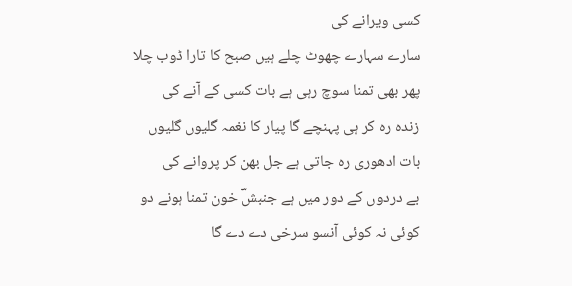کسی ویرانے کی
سارے سہارے چھوٹ چلے ہیں صبح کا تارا ڈوب چلا
پھر بھی تمنا سوچ رہی ہے بات کسی کے آنے کی
زندہ رہ کر ہی پہنچے گا پیار کا نغمہ گلیوں گلیوں
بات ادھوری رہ جاتی ہے جل بھن کر پروانے کی
بے دردوں کے دور میں ہے جنبشؔ خون تمنا ہونے دو
کوئی نہ کوئی آنسو سرخی دے دے گا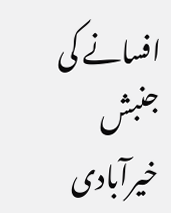افسانے کی
جنبش خیرآبادی